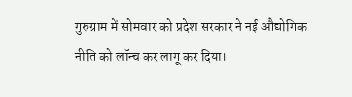गुरुग्राम में सोमवार को प्रदेश सरकार ने नई औद्योगिक नीति को लॉन्च कर लागू कर दिया।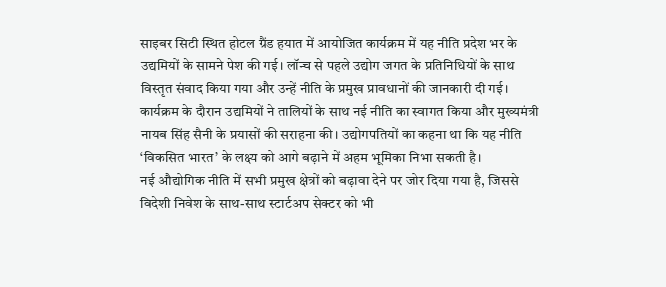साइबर सिटी स्थित होटल ग्रैंड हयात में आयोजित कार्यक्रम में यह नीति प्रदेश भर के उद्यमियों के सामने पेश की गई। लॉन्च से पहले उद्योग जगत के प्रतिनिधियों के साथ विस्तृत संवाद किया गया और उन्हें नीति के प्रमुख प्रावधानों की जानकारी दी गई।
कार्यक्रम के दौरान उद्यमियों ने तालियों के साथ नई नीति का स्वागत किया और मुख्यमंत्री नायब सिंह सैनी के प्रयासों की सराहना की। उद्योगपतियों का कहना था कि यह नीति ‘विकसित भारत’ के लक्ष्य को आगे बढ़ाने में अहम भूमिका निभा सकती है।
नई औद्योगिक नीति में सभी प्रमुख क्षेत्रों को बढ़ावा देने पर जोर दिया गया है, जिससे विदेशी निवेश के साथ-साथ स्टार्टअप सेक्टर को भी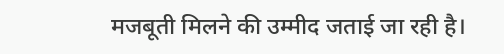मजबूती मिलने की उम्मीद जताई जा रही है।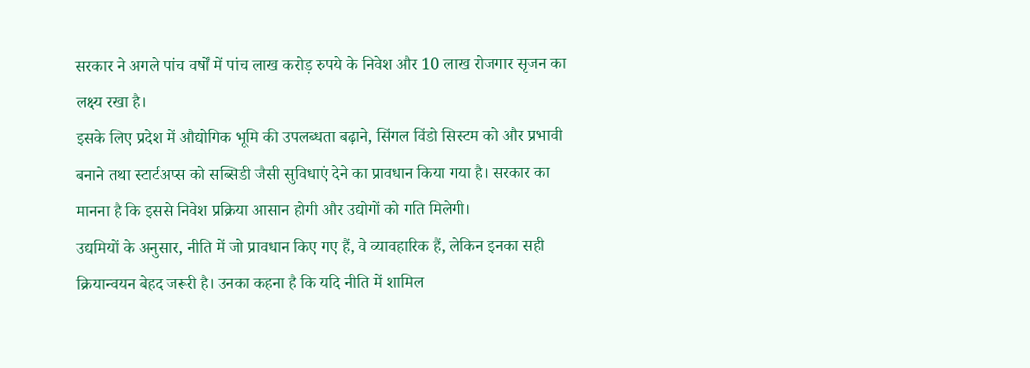सरकार ने अगले पांच वर्षों में पांच लाख करोड़ रुपये के निवेश और 10 लाख रोजगार सृजन का लक्ष्य रखा है।
इसके लिए प्रदेश में औद्योगिक भूमि की उपलब्धता बढ़ाने, सिंगल विंडो सिस्टम को और प्रभावी बनाने तथा स्टार्टअप्स को सब्सिडी जैसी सुविधाएं देने का प्रावधान किया गया है। सरकार का मानना है कि इससे निवेश प्रक्रिया आसान होगी और उद्योगों को गति मिलेगी।
उद्यमियों के अनुसार, नीति में जो प्रावधान किए गए हैं, वे व्यावहारिक हैं, लेकिन इनका सही क्रियान्वयन बेहद जरूरी है। उनका कहना है कि यदि नीति में शामिल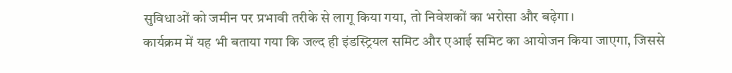सुविधाओं को जमीन पर प्रभावी तरीके से लागू किया गया, तो निवेशकों का भरोसा और बढ़ेगा।
कार्यक्रम में यह भी बताया गया कि जल्द ही इंडस्ट्रियल समिट और एआई समिट का आयोजन किया जाएगा, जिससे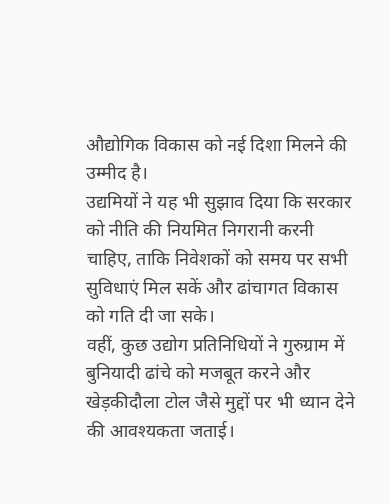औद्योगिक विकास को नई दिशा मिलने की उम्मीद है।
उद्यमियों ने यह भी सुझाव दिया कि सरकार को नीति की नियमित निगरानी करनी चाहिए, ताकि निवेशकों को समय पर सभी सुविधाएं मिल सकें और ढांचागत विकास को गति दी जा सके।
वहीं, कुछ उद्योग प्रतिनिधियों ने गुरुग्राम में बुनियादी ढांचे को मजबूत करने और खेड़कीदौला टोल जैसे मुद्दों पर भी ध्यान देने की आवश्यकता जताई।